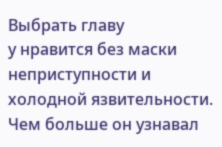Выбрать главу
у нравится без маски неприступности и холодной язвительности. Чем больше он узнавал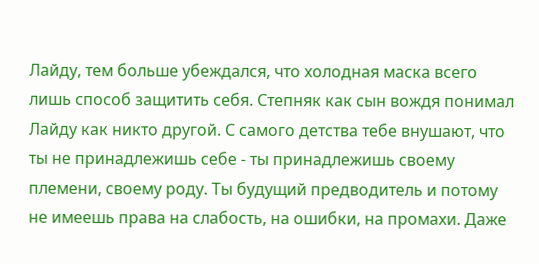Лайду, тем больше убеждался, что холодная маска всего лишь способ защитить себя. Степняк как сын вождя понимал Лайду как никто другой. С самого детства тебе внушают, что ты не принадлежишь себе - ты принадлежишь своему племени, своему роду. Ты будущий предводитель и потому не имеешь права на слабость, на ошибки, на промахи. Даже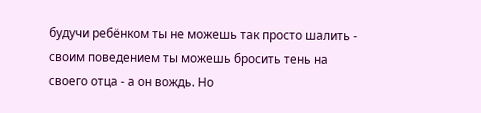будучи ребёнком ты не можешь так просто шалить - своим поведением ты можешь бросить тень на своего отца - а он вождь. Но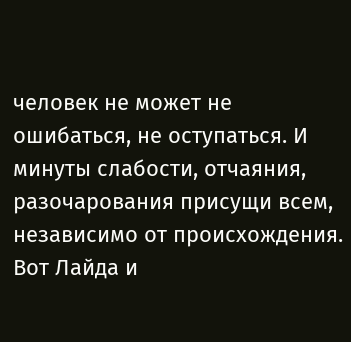человек не может не ошибаться, не оступаться. И минуты слабости, отчаяния, разочарования присущи всем, независимо от происхождения. Вот Лайда и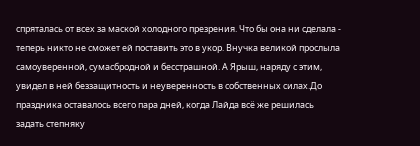спряталась от всех за маской холодного презрения. Что бы она ни сделала - теперь никто не сможет ей поставить это в укор. Внучка великой прослыла самоуверенной, сумасбродной и бесстрашной. А Ярыш, наряду с этим, увидел в ней беззащитность и неуверенность в собственных силах.До праздника оставалось всего пара дней, когда Лайда всё же решилась задать степняку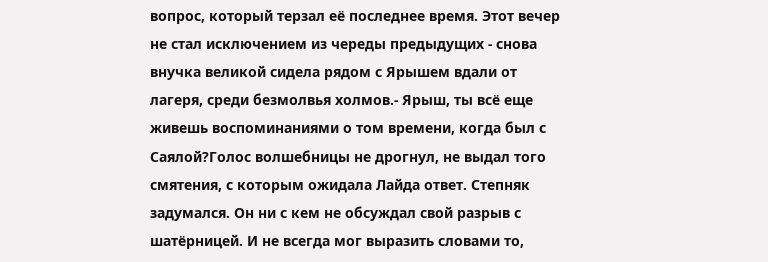вопрос, который терзал её последнее время. Этот вечер не стал исключением из череды предыдущих - снова внучка великой сидела рядом с Ярышем вдали от лагеря, среди безмолвья холмов.- Ярыш, ты всё еще живешь воспоминаниями о том времени, когда был с Саялой?Голос волшебницы не дрогнул, не выдал того смятения, с которым ожидала Лайда ответ. Степняк задумался. Он ни с кем не обсуждал свой разрыв с шатёрницей. И не всегда мог выразить словами то,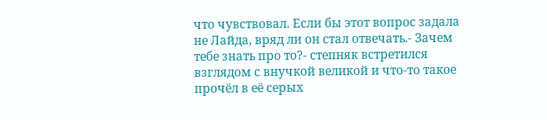что чувствовал. Если бы этот вопрос задала не Лайда, вряд ли он стал отвечать.- Зачем тебе знать про то?- степняк встретился взглядом с внучкой великой и что-то такое прочёл в её серых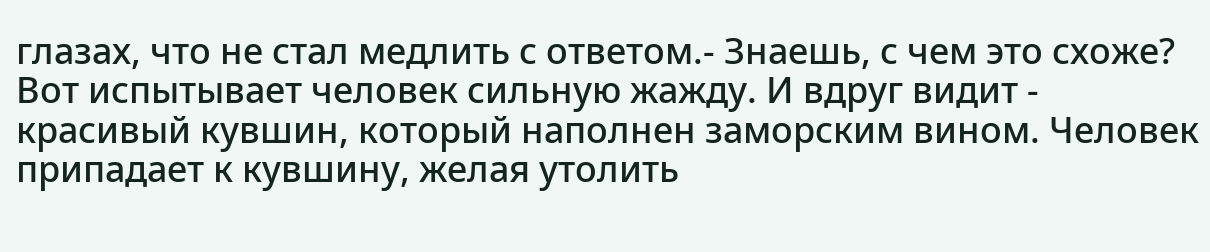глазах, что не стал медлить с ответом.- Знаешь, с чем это схоже? Вот испытывает человек сильную жажду. И вдруг видит - красивый кувшин, который наполнен заморским вином. Человек припадает к кувшину, желая утолить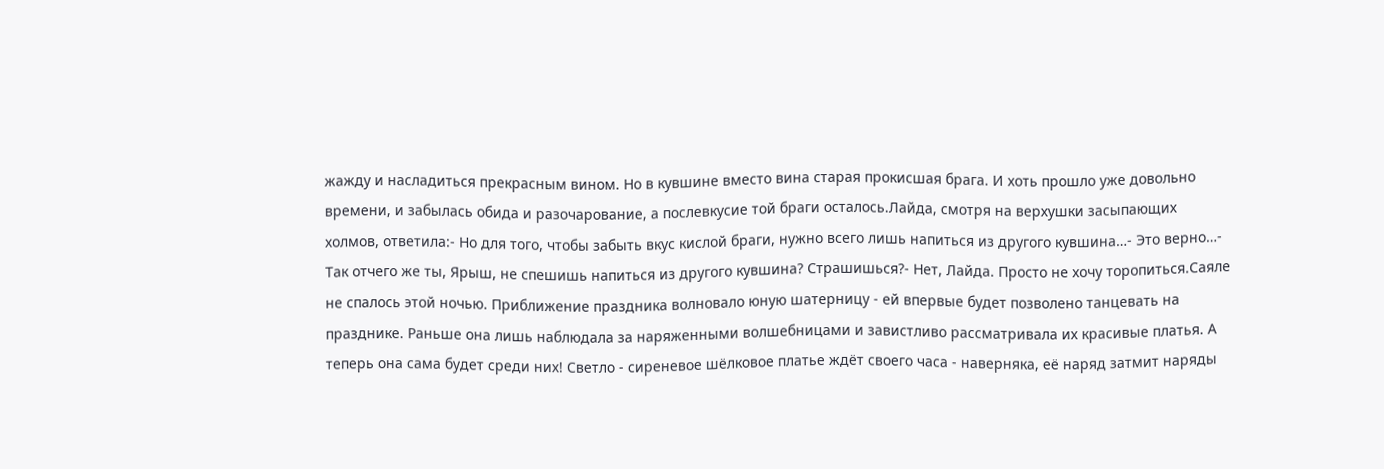жажду и насладиться прекрасным вином. Но в кувшине вместо вина старая прокисшая брага. И хоть прошло уже довольно времени, и забылась обида и разочарование, а послевкусие той браги осталось.Лайда, смотря на верхушки засыпающих холмов, ответила:- Но для того, чтобы забыть вкус кислой браги, нужно всего лишь напиться из другого кувшина…- Это верно…- Так отчего же ты, Ярыш, не спешишь напиться из другого кувшина? Страшишься?- Нет, Лайда. Просто не хочу торопиться.Саяле не спалось этой ночью. Приближение праздника волновало юную шатерницу - ей впервые будет позволено танцевать на празднике. Раньше она лишь наблюдала за наряженными волшебницами и завистливо рассматривала их красивые платья. А теперь она сама будет среди них! Светло - сиреневое шёлковое платье ждёт своего часа - наверняка, её наряд затмит наряды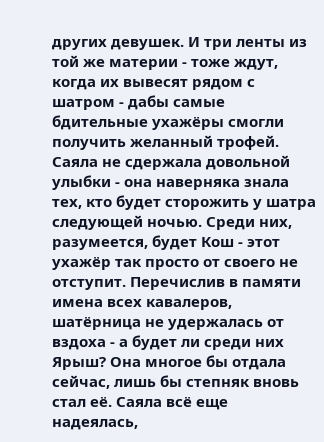других девушек. И три ленты из той же материи - тоже ждут, когда их вывесят рядом с шатром - дабы самые бдительные ухажёры смогли получить желанный трофей. Саяла не сдержала довольной улыбки - она наверняка знала тех, кто будет сторожить у шатра следующей ночью. Среди них, разумеется, будет Кош - этот ухажёр так просто от своего не отступит. Перечислив в памяти имена всех кавалеров, шатёрница не удержалась от вздоха - а будет ли среди них Ярыш? Она многое бы отдала сейчас, лишь бы степняк вновь стал её. Саяла всё еще надеялась,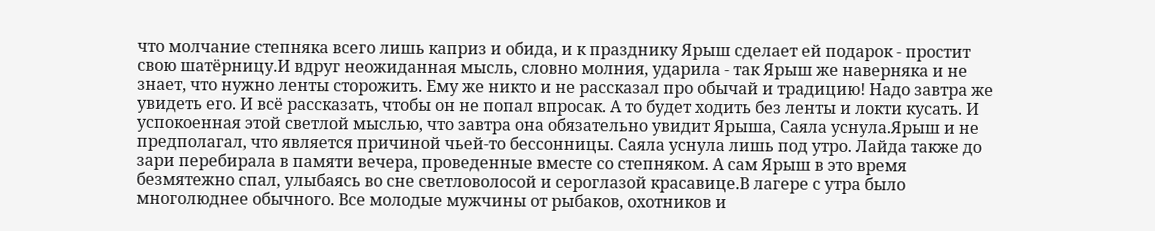что молчание степняка всего лишь каприз и обида, и к празднику Ярыш сделает ей подарок - простит свою шатёрницу.И вдруг неожиданная мысль, словно молния, ударила - так Ярыш же наверняка и не знает, что нужно ленты сторожить. Ему же никто и не рассказал про обычай и традицию! Надо завтра же увидеть его. И всё рассказать, чтобы он не попал впросак. А то будет ходить без ленты и локти кусать. И успокоенная этой светлой мыслью, что завтра она обязательно увидит Ярыша, Саяла уснула.Ярыш и не предполагал, что является причиной чьей-то бессонницы. Саяла уснула лишь под утро. Лайда также до зари перебирала в памяти вечера, проведенные вместе со степняком. А сам Ярыш в это время безмятежно спал, улыбаясь во сне светловолосой и сероглазой красавице.В лагере с утра было многолюднее обычного. Все молодые мужчины от рыбаков, охотников и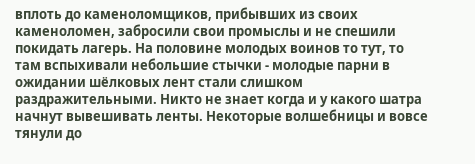вплоть до каменоломщиков, прибывших из своих каменоломен, забросили свои промыслы и не спешили покидать лагерь. На половине молодых воинов то тут, то там вспыхивали небольшие стычки - молодые парни в ожидании шёлковых лент стали слишком раздражительными. Никто не знает когда и у какого шатра начнут вывешивать ленты. Некоторые волшебницы и вовсе тянули до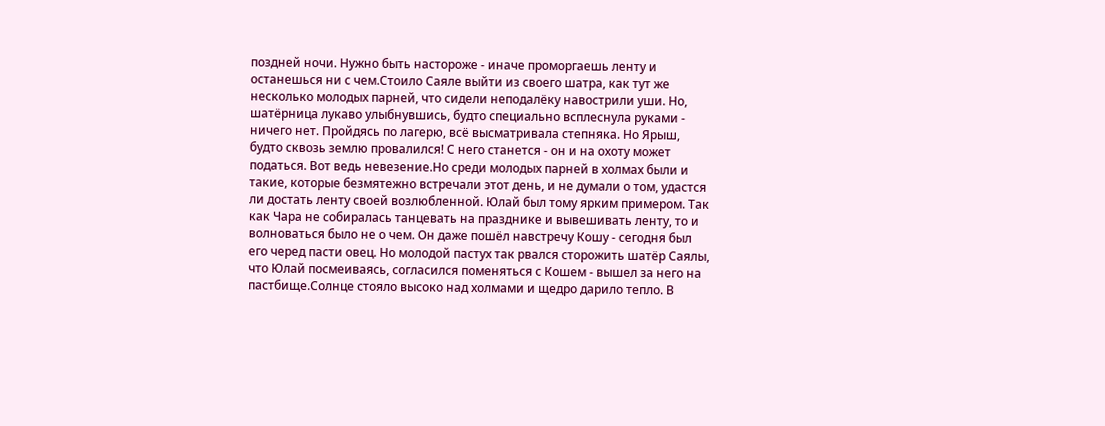поздней ночи. Нужно быть настороже - иначе проморгаешь ленту и останешься ни с чем.Стоило Саяле выйти из своего шатра, как тут же несколько молодых парней, что сидели неподалёку навострили уши. Но, шатёрница лукаво улыбнувшись, будто специально всплеснула руками - ничего нет. Пройдясь по лагерю, всё высматривала степняка. Но Ярыш, будто сквозь землю провалился! С него станется - он и на охоту может податься. Вот ведь невезение.Но среди молодых парней в холмах были и такие, которые безмятежно встречали этот день, и не думали о том, удастся ли достать ленту своей возлюбленной. Юлай был тому ярким примером. Так как Чара не собиралась танцевать на празднике и вывешивать ленту, то и волноваться было не о чем. Он даже пошёл навстречу Кошу - сегодня был его черед пасти овец. Но молодой пастух так рвался сторожить шатёр Саялы, что Юлай посмеиваясь, согласился поменяться с Кошем - вышел за него на пастбище.Солнце стояло высоко над холмами и щедро дарило тепло. В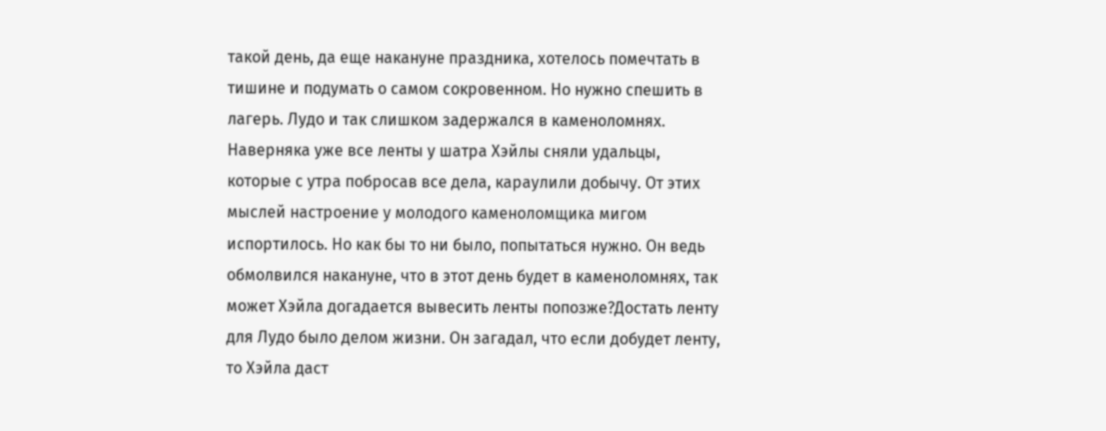такой день, да еще накануне праздника, хотелось помечтать в тишине и подумать о самом сокровенном. Но нужно спешить в лагерь. Лудо и так слишком задержался в каменоломнях. Наверняка уже все ленты у шатра Хэйлы сняли удальцы, которые с утра побросав все дела, караулили добычу. От этих мыслей настроение у молодого каменоломщика мигом испортилось. Но как бы то ни было, попытаться нужно. Он ведь обмолвился накануне, что в этот день будет в каменоломнях, так может Хэйла догадается вывесить ленты попозже?Достать ленту для Лудо было делом жизни. Он загадал, что если добудет ленту, то Хэйла даст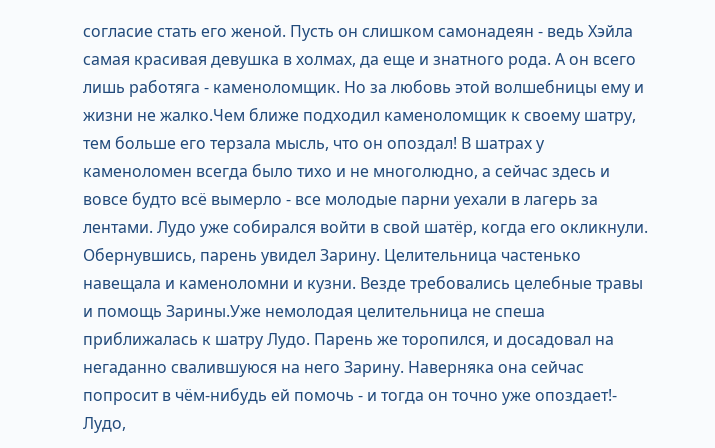согласие стать его женой. Пусть он слишком самонадеян - ведь Хэйла самая красивая девушка в холмах, да еще и знатного рода. А он всего лишь работяга - каменоломщик. Но за любовь этой волшебницы ему и жизни не жалко.Чем ближе подходил каменоломщик к своему шатру, тем больше его терзала мысль, что он опоздал! В шатрах у каменоломен всегда было тихо и не многолюдно, а сейчас здесь и вовсе будто всё вымерло - все молодые парни уехали в лагерь за лентами. Лудо уже собирался войти в свой шатёр, когда его окликнули. Обернувшись, парень увидел Зарину. Целительница частенько навещала и каменоломни и кузни. Везде требовались целебные травы и помощь Зарины.Уже немолодая целительница не спеша приближалась к шатру Лудо. Парень же торопился, и досадовал на негаданно свалившуюся на него Зарину. Наверняка она сейчас попросит в чём-нибудь ей помочь - и тогда он точно уже опоздает!- Лудо,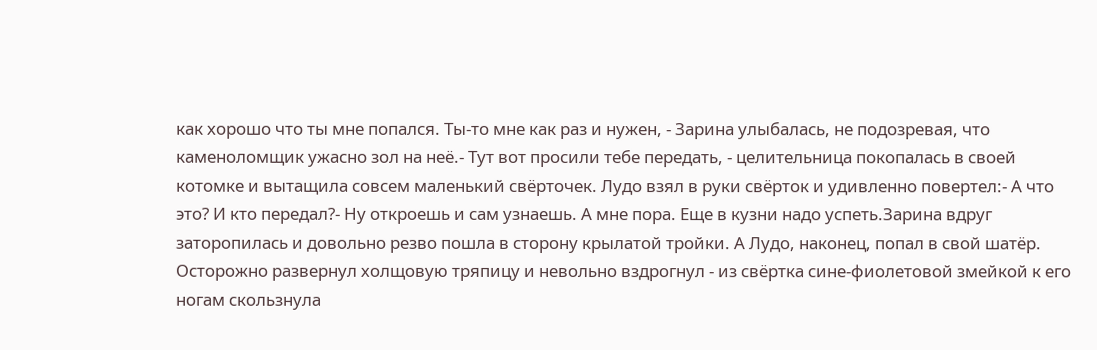как хорошо что ты мне попался. Ты-то мне как раз и нужен, - Зарина улыбалась, не подозревая, что каменоломщик ужасно зол на неё.- Тут вот просили тебе передать, - целительница покопалась в своей котомке и вытащила совсем маленький свёрточек. Лудо взял в руки свёрток и удивленно повертел:- А что это? И кто передал?- Ну откроешь и сам узнаешь. А мне пора. Еще в кузни надо успеть.Зарина вдруг заторопилась и довольно резво пошла в сторону крылатой тройки. А Лудо, наконец, попал в свой шатёр. Осторожно развернул холщовую тряпицу и невольно вздрогнул - из свёртка сине-фиолетовой змейкой к его ногам скользнула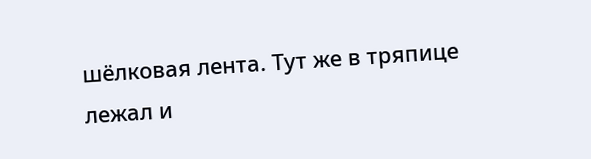шёлковая лента. Тут же в тряпице лежал и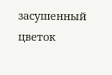засушенный цветок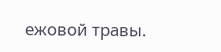ежовой травы.